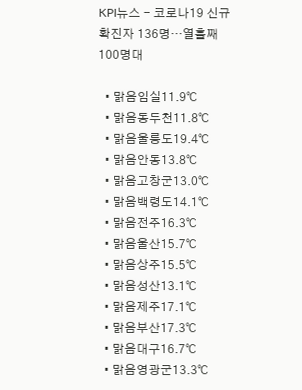KPI뉴스 - 코로나19 신규 확진자 136명…열흘째 100명대

  • 맑음임실11.9℃
  • 맑음동두천11.8℃
  • 맑음울릉도19.4℃
  • 맑음안동13.8℃
  • 맑음고창군13.0℃
  • 맑음백령도14.1℃
  • 맑음전주16.3℃
  • 맑음울산15.7℃
  • 맑음상주15.5℃
  • 맑음성산13.1℃
  • 맑음제주17.1℃
  • 맑음부산17.3℃
  • 맑음대구16.7℃
  • 맑음영광군13.3℃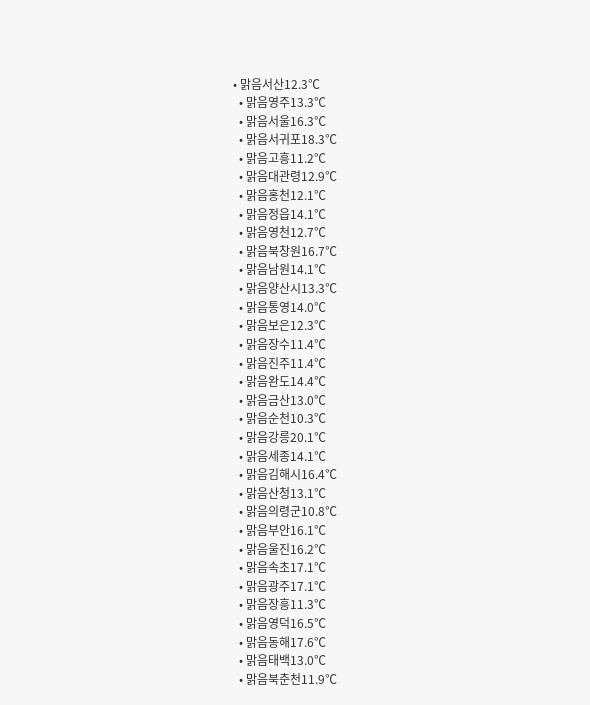• 맑음서산12.3℃
  • 맑음영주13.3℃
  • 맑음서울16.3℃
  • 맑음서귀포18.3℃
  • 맑음고흥11.2℃
  • 맑음대관령12.9℃
  • 맑음홍천12.1℃
  • 맑음정읍14.1℃
  • 맑음영천12.7℃
  • 맑음북창원16.7℃
  • 맑음남원14.1℃
  • 맑음양산시13.3℃
  • 맑음통영14.0℃
  • 맑음보은12.3℃
  • 맑음장수11.4℃
  • 맑음진주11.4℃
  • 맑음완도14.4℃
  • 맑음금산13.0℃
  • 맑음순천10.3℃
  • 맑음강릉20.1℃
  • 맑음세종14.1℃
  • 맑음김해시16.4℃
  • 맑음산청13.1℃
  • 맑음의령군10.8℃
  • 맑음부안16.1℃
  • 맑음울진16.2℃
  • 맑음속초17.1℃
  • 맑음광주17.1℃
  • 맑음장흥11.3℃
  • 맑음영덕16.5℃
  • 맑음동해17.6℃
  • 맑음태백13.0℃
  • 맑음북춘천11.9℃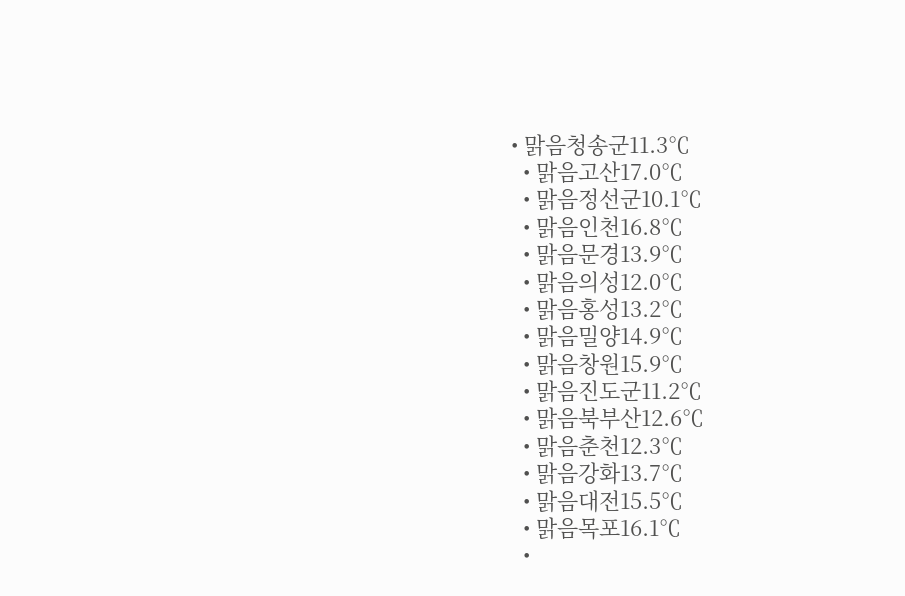• 맑음청송군11.3℃
  • 맑음고산17.0℃
  • 맑음정선군10.1℃
  • 맑음인천16.8℃
  • 맑음문경13.9℃
  • 맑음의성12.0℃
  • 맑음홍성13.2℃
  • 맑음밀양14.9℃
  • 맑음창원15.9℃
  • 맑음진도군11.2℃
  • 맑음북부산12.6℃
  • 맑음춘천12.3℃
  • 맑음강화13.7℃
  • 맑음대전15.5℃
  • 맑음목포16.1℃
  •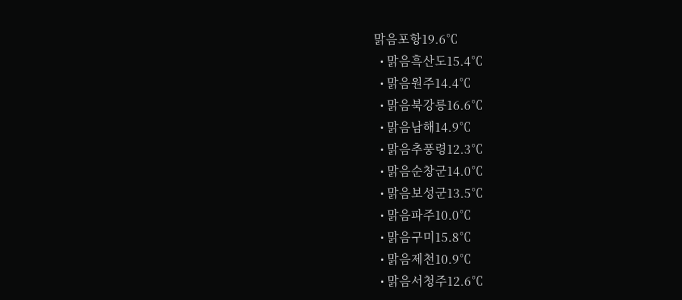맑음포항19.6℃
  • 맑음흑산도15.4℃
  • 맑음원주14.4℃
  • 맑음북강릉16.6℃
  • 맑음남해14.9℃
  • 맑음추풍령12.3℃
  • 맑음순창군14.0℃
  • 맑음보성군13.5℃
  • 맑음파주10.0℃
  • 맑음구미15.8℃
  • 맑음제천10.9℃
  • 맑음서청주12.6℃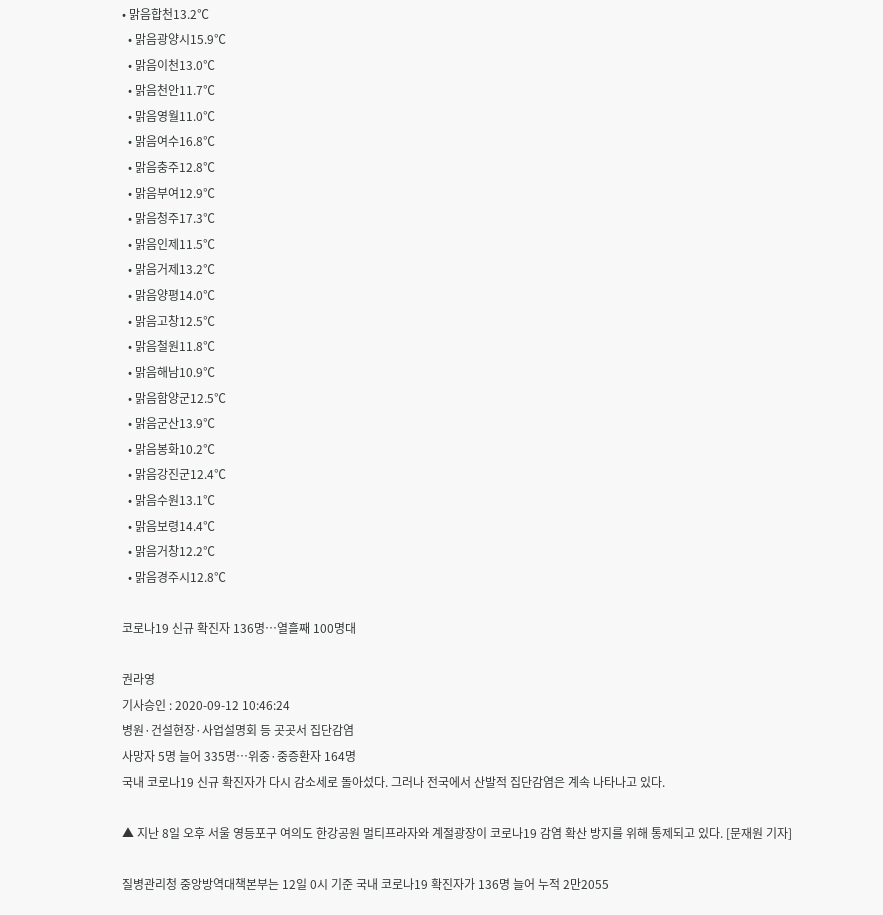• 맑음합천13.2℃
  • 맑음광양시15.9℃
  • 맑음이천13.0℃
  • 맑음천안11.7℃
  • 맑음영월11.0℃
  • 맑음여수16.8℃
  • 맑음충주12.8℃
  • 맑음부여12.9℃
  • 맑음청주17.3℃
  • 맑음인제11.5℃
  • 맑음거제13.2℃
  • 맑음양평14.0℃
  • 맑음고창12.5℃
  • 맑음철원11.8℃
  • 맑음해남10.9℃
  • 맑음함양군12.5℃
  • 맑음군산13.9℃
  • 맑음봉화10.2℃
  • 맑음강진군12.4℃
  • 맑음수원13.1℃
  • 맑음보령14.4℃
  • 맑음거창12.2℃
  • 맑음경주시12.8℃

코로나19 신규 확진자 136명…열흘째 100명대

권라영
기사승인 : 2020-09-12 10:46:24
병원·건설현장·사업설명회 등 곳곳서 집단감염
사망자 5명 늘어 335명…위중·중증환자 164명
국내 코로나19 신규 확진자가 다시 감소세로 돌아섰다. 그러나 전국에서 산발적 집단감염은 계속 나타나고 있다.

▲ 지난 8일 오후 서울 영등포구 여의도 한강공원 멀티프라자와 계절광장이 코로나19 감염 확산 방지를 위해 통제되고 있다. [문재원 기자]

질병관리청 중앙방역대책본부는 12일 0시 기준 국내 코로나19 확진자가 136명 늘어 누적 2만2055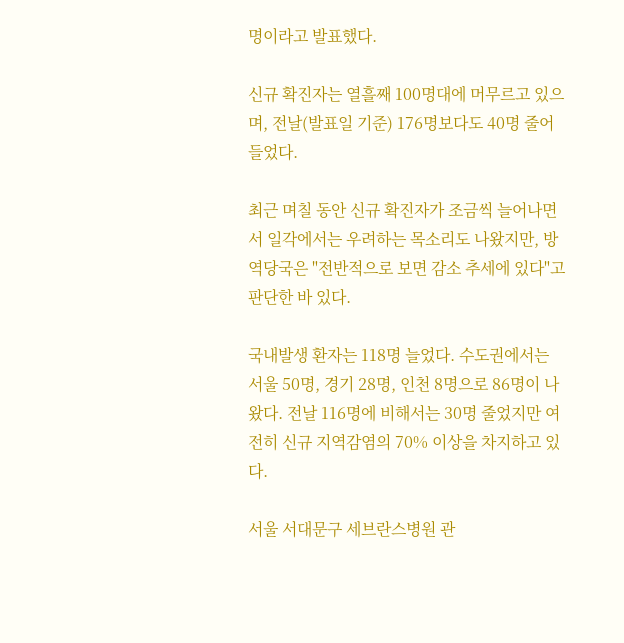명이라고 발표했다.

신규 확진자는 열흘째 100명대에 머무르고 있으며, 전날(발표일 기준) 176명보다도 40명 줄어들었다.

최근 며칠 동안 신규 확진자가 조금씩 늘어나면서 일각에서는 우려하는 목소리도 나왔지만, 방역당국은 "전반적으로 보면 감소 추세에 있다"고 판단한 바 있다.

국내발생 환자는 118명 늘었다. 수도권에서는 서울 50명, 경기 28명, 인천 8명으로 86명이 나왔다. 전날 116명에 비해서는 30명 줄었지만 여전히 신규 지역감염의 70% 이상을 차지하고 있다.

서울 서대문구 세브란스병원 관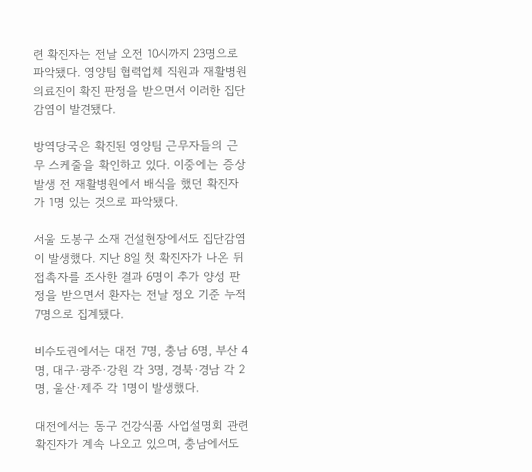련 확진자는 전날 오전 10시까지 23명으로 파악됐다. 영양팀 협력업체 직원과 재활병원 의료진이 확진 판정을 받으면서 이러한 집단감염이 발견됐다.

방역당국은 확진된 영양팀 근무자들의 근무 스케줄을 확인하고 있다. 이중에는 증상 발생 전 재활병원에서 배식을 했던 확진자가 1명 있는 것으로 파악됐다.

서울 도봉구 소재 건설현장에서도 집단감염이 발생했다. 지난 8일 첫 확진자가 나온 뒤 접촉자를 조사한 결과 6명이 추가 양성 판정을 받으면서 환자는 전날 정오 기준 누적 7명으로 집계됐다.

비수도권에서는 대전 7명, 충남 6명, 부산 4명, 대구·광주·강원 각 3명, 경북·경남 각 2명, 울산·제주 각 1명이 발생했다.

대전에서는 동구 건강식품 사업설명회 관련 확진자가 계속 나오고 있으며, 충남에서도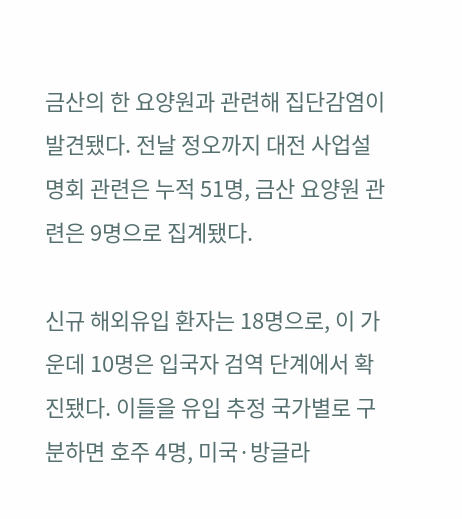금산의 한 요양원과 관련해 집단감염이 발견됐다. 전날 정오까지 대전 사업설명회 관련은 누적 51명, 금산 요양원 관련은 9명으로 집계됐다.

신규 해외유입 환자는 18명으로, 이 가운데 10명은 입국자 검역 단계에서 확진됐다. 이들을 유입 추정 국가별로 구분하면 호주 4명, 미국·방글라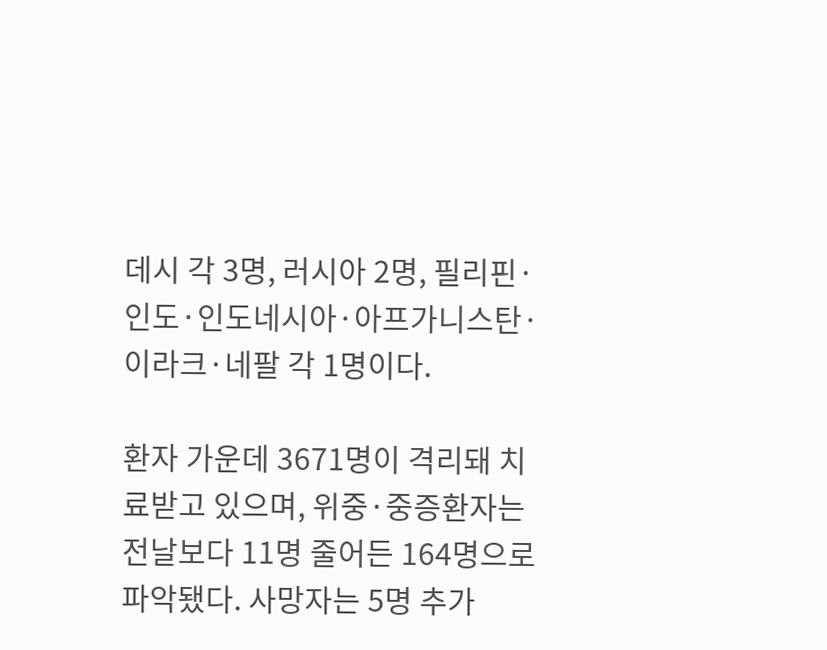데시 각 3명, 러시아 2명, 필리핀·인도·인도네시아·아프가니스탄·이라크·네팔 각 1명이다.

환자 가운데 3671명이 격리돼 치료받고 있으며, 위중·중증환자는 전날보다 11명 줄어든 164명으로 파악됐다. 사망자는 5명 추가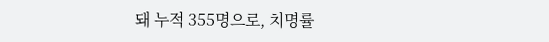돼 누적 355명으로, 치명률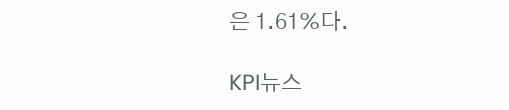은 1.61%다.

KPI뉴스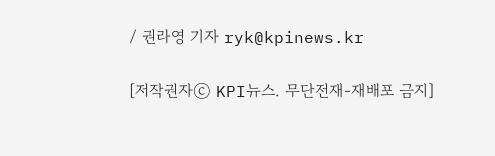/ 권라영 기자 ryk@kpinews.kr

[저작권자ⓒ KPI뉴스. 무단전재-재배포 금지]